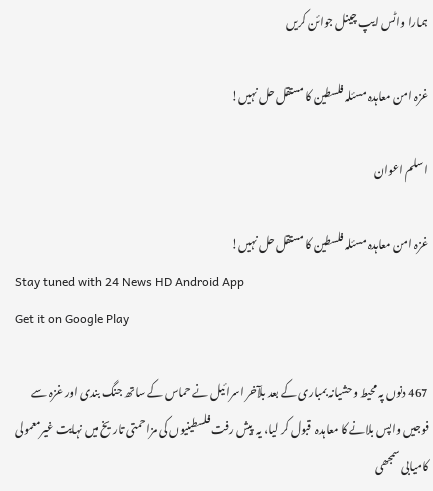ہمارا واٹس ایپ چینل جوائن کریں

غزہ امن معاہدہ مسئلہ فلسطین کا مستقل حل نہیں!

اسلم اعوان

غزہ امن معاہدہ مسئلہ فلسطین کا مستقل حل نہیں!
Stay tuned with 24 News HD Android App
Get it on Google Play

467 دنوں پہ محیط وحشیانہ بمباری کے بعد بلآخر اسرائیل نے حماس کے ساتھ جنگ بندی اور غزہ سے فوجیں واپس بلانے کا معاہدہ  قبول کر لیا، یہ  پیش رفت فلسطینیوں کی مزاحمتی تاریخ میں نہایت غیرمعمولی کامیابی سمجھی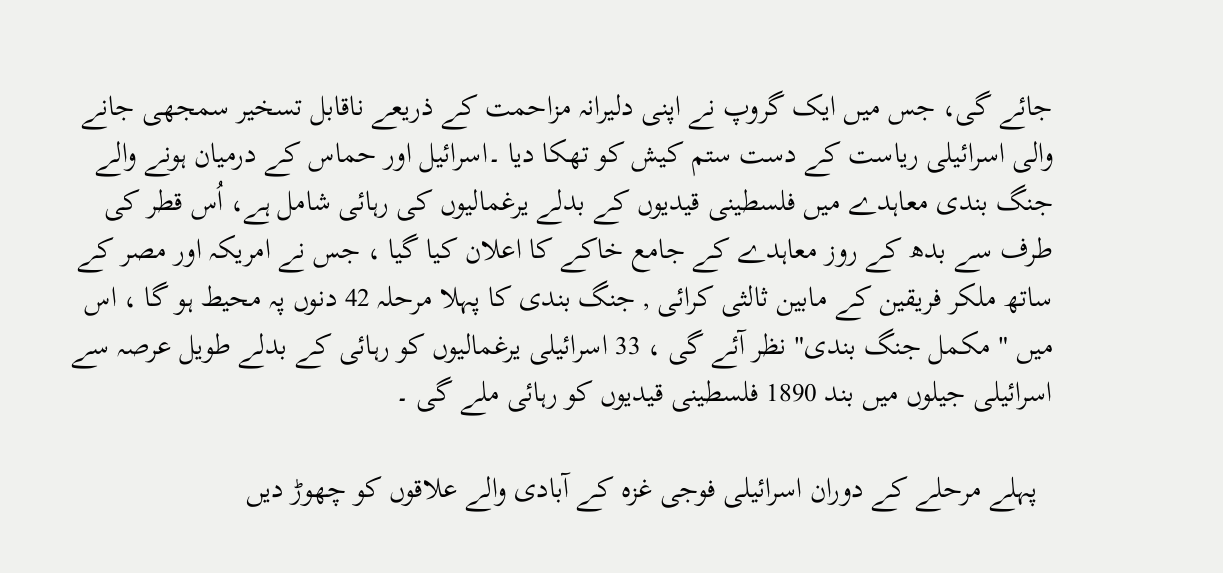جائے گی، جس میں ایک گروپ نے اپنی دلیرانہ مزاحمت کے ذریعے ناقابل تسخیر سمجھی جانے والی اسرائیلی ریاست کے دست ستم کیش کو تھکا دیا ۔اسرائیل اور حماس کے درمیان ہونے والے جنگ بندی معاہدے میں فلسطینی قیدیوں کے بدلے یرغمالیوں کی رہائی شامل ہے، اُس قطر کی طرف سے بدھ کے روز معاہدے کے جامع خاکے کا اعلان کیا گیا ، جس نے امریکہ اور مصر کے ساتھ ملکر فریقین کے مابین ثالثی کرائی , جنگ بندی کا پہلا مرحلہ 42 دنوں پہ محیط ہو گا ، اس میں " مکمل جنگ بندی" نظر آئے گی ، 33 اسرائیلی یرغمالیوں کو رہائی کے بدلے طویل عرصہ سے اسرائیلی جیلوں میں بند 1890 فلسطینی قیدیوں کو رہائی ملے گی ۔

  پہلے مرحلے کے دوران اسرائیلی فوجی غزہ کے آبادی والے علاقوں کو چھوڑ دیں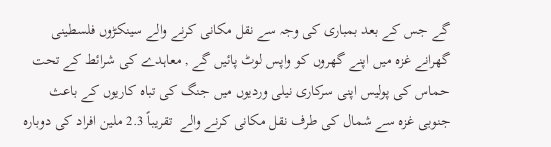گے جس کے بعد بمباری کی وجہ سے نقل مکانی کرنے والے سینکڑوں فلسطینی گھرانے غزہ میں اپنے گھروں کو واپس لوٹ پائیں گے , معاہدے کی شرائط کے تحت حماس کی پولیس اپنی سرکاری نیلی وردیوں میں جنگ کی تباہ کاریوں کے باعث جنوبی غزہ سے شمال کی طرف نقل مکانی کرنے والے  تقریباً 2.3 ملین افراد کی دوبارہ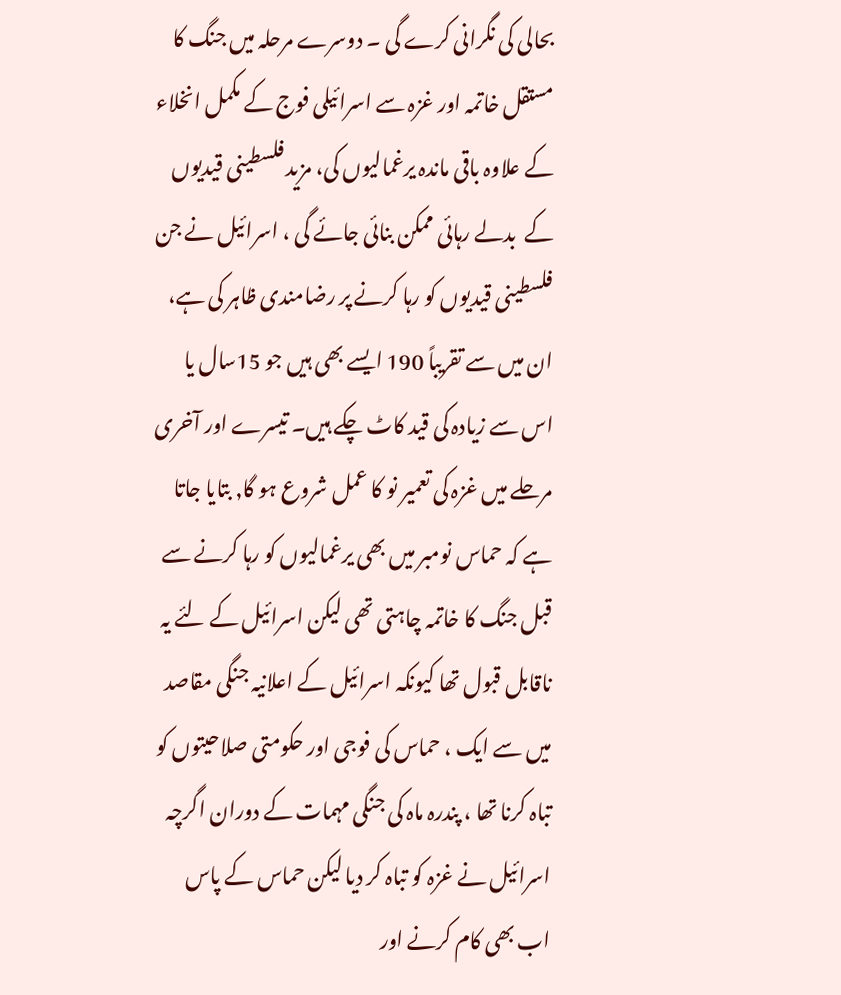بحالی کی نگرانی کرے گی ۔ دوسرے مرحلہ میں جنگ کا مستقل خاتمہ اور غزہ سے اسرائیلی فوج کے مکمل انخلاء کے علاوہ باقی ماندہ یرغمالیوں کی، مزید فلسطینی قیدیوں کے  بدلے رہائی ممکن بنائی جائے گی ، اسرائیل نے جن فلسطینی قیدیوں کو رہا کرنے پر رضامندی ظاہر کی ہے، ان میں سے تقریباً 190 ایسے بھی ہیں جو 15سال یا اس سے زیادہ کی قید کاٹ چکے ہیں۔ تیسرے اور آخری مرحلے میں غزہ کی تعمیر نو کا عمل شروع ہو گا, بتایا جاتا ہے کہ حماس نومبر میں بھی یرغمالیوں کو رہا کرنے سے قبل جنگ کا خاتمہ چاہتی تھی لیکن اسرائیل کے لئے یہ ناقابل قبول تھا کیونکہ اسرائیل کے اعلانیہ جنگی مقاصد میں سے ایک ، حماس کی فوجی اور حکومتی صلاحیتوں کو تباہ کرنا تھا ، پندرہ ماہ کی جنگی مہمات کے دوران اگرچہ اسرائیل نے غزہ کو تباہ کر دیا لیکن حماس کے پاس اب بھی کام کرنے اور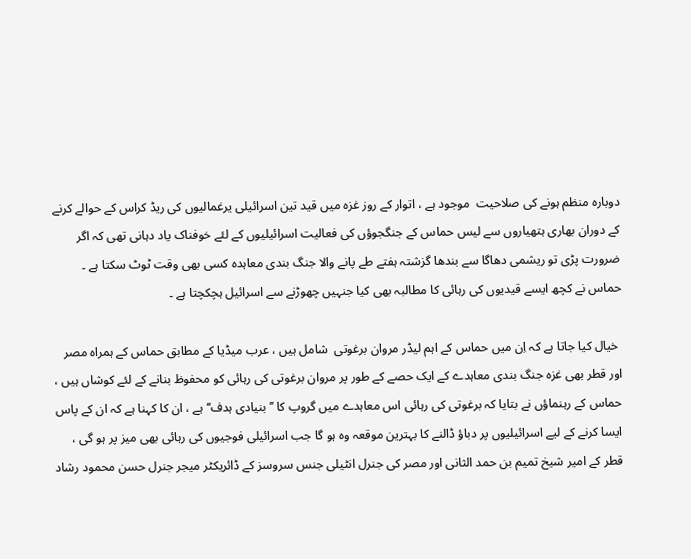دوبارہ منظم ہونے کی صلاحیت  موجود ہے ، اتوار کے روز غزہ میں قید تین اسرائیلی یرغمالیوں کی ریڈ کراس کے حوالے کرنے کے دوران بھاری ہتھیاروں سے لیس حماس کے جنگجوؤں کی فعالیت اسرائیلیوں کے لئے خوفناک یاد دہانی تھی کہ اگر ضرورت پڑی تو ریشمی دھاگا سے بندھا گزشتہ ہفتے طے پانے والا جنگ بندی معاہدہ کسی بھی وقت ٹوٹ سکتا ہے ۔ حماس نے کچھ ایسے قیدیوں کی رہائی کا مطالبہ بھی کیا جنہیں چھوڑنے سے اسرائیل ہچکچتا ہے ۔

 خیال کیا جاتا ہے کہ اِن میں حماس کے اہم لیڈر مروان برغوتی  شامل ہیں ، عرب میڈیا کے مطابق حماس کے ہمراہ مصر اور قطر بھی غزہ جنگ بندی معاہدے کے ایک حصے کے طور پر مروان برغوتی کی رہائی کو محفوظ بنانے کے لئے کوشاں ہیں ، حماس کے رہنماؤں نے بتایا کہ برغوتی کی رہائی اس معاہدے میں گروپ کا ’’بنیادی ہدف‘‘ ہے ، ان کا کہنا ہے کہ ان کے پاس ایسا کرنے کے لیے اسرائیلیوں پر دباؤ ڈالنے کا بہترین موقعہ وہ ہو گا جب اسرائیلی فوجیوں کی رہائی بھی میز پر ہو گی ، قطر کے امیر شیخ تمیم بن حمد الثانی اور مصر کی جنرل انٹیلی جنس سروسز کے ڈائریکٹر میجر جنرل حسن محمود رشاد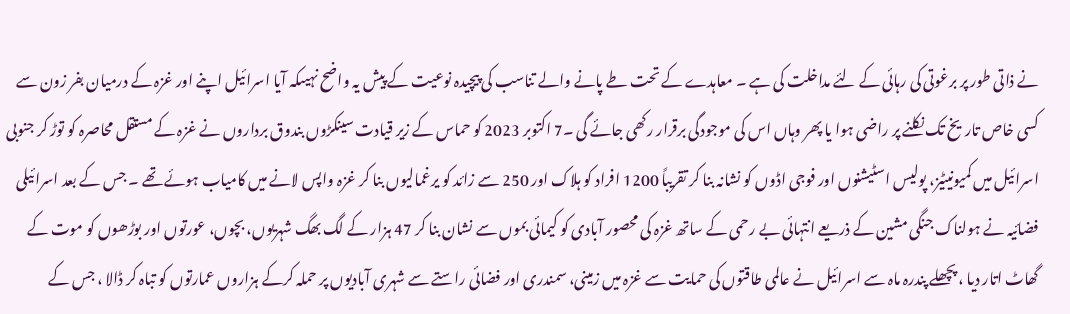نے ذاتی طور پر برغوتی کی رہائی کے لئے مداخلت کی ہے ۔ معاہدے کے تحت طے پانے والے تناسب کی پیچیدہ نوعیت کے پیش یہ واضح نہیںکہ آیا اسرائیل اپنے اور غزہ کے درمیان بفر زون سے کسی خاص تاریخ تک نکلنے پر راضی ہوا یا پھر وہاں اس کی موجودگی برقرار رکھی جائے گی ۔7 اکتوبر 2023 کو حماس کے زیر قیادت سینکڑوں بندوق برداروں نے غزہ کے مستقل محاصرہ کو توڑ کر جنوبی اسرائیل میں کمیونیٹیز، پولیس اسٹیشنوں اور فوجی اڈوں کو نشانہ بنا کر تقریباً 1200 افراد کو ہلاک اور 250 سے زائد کو یرغمالیوں بنا کر غزہ واپس لانے میں کامیاب ہوئے تھے ۔ جس کے بعد اسرائیلی فضائیہ نے ہولناک جنگی مشین کے ذریعے انتہائی بے رحمی کے ساتھ غزہ کی محصور آبادی کو کیمائی بموں سے نشان بنا کر 47 ہزار کے لگ بھگ شہریوں، بچوں، عورتوں اور بوڑھوں کو موت کے گھاٹ اتار دیا ، پچھلے پندرہ ماہ سے اسرائیل نے عالمی طاقتوں کی حمایت سے غزہ میں زمینی، سمندری اور فضائی راستے سے شہری آبادیوں پر حملہ کرکے ہزاروں عمارتوں کو تباہ کر ڈالا ، جس کے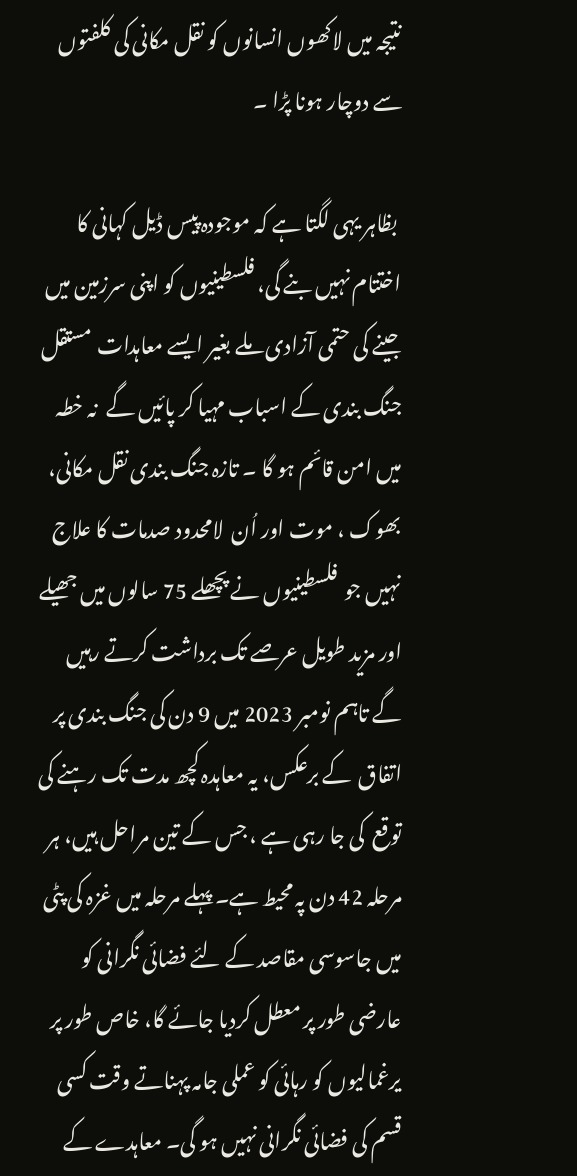نتیجہ میں لاکھوں انسانوں کو نقل مکانی کی کلفتوں سے دوچار ہونا پڑا ۔

 بظاہر یہی لگتا ہے کہ موجودہ پیس ڈیل کہانی کا اختتام نہیں بنے گی، فلسطینیوں کو اپنی سرزمین میں جینے کی حتمی آزادی ملے بغیر ایسے معاہدات  مستقل جنگ بندی کے اسباب مہیا کر پائیں گے  نہ خطہ میں امن قائم ہو گا ۔ تازہ جنگ بندی نقل مکانی، بھوک ، موت اور اُن  لامحدود صدمات کا علاج نہیں جو  فلسطینیوں نے پچھلے 75 سالوں میں جھیلے اور مزید طویل عرصے تک برداشت کرتے رہیں گے تاہم نومبر 2023 میں 9 دن کی جنگ بندی پر اتفاق  کے برعکس، یہ معاہدہ کچھ مدت تک رہنے کی توقع  کی جا رہی ہے ، جس کے تین مراحل ہیں، ہر مرحلہ 42 دن پہ محیط ہے۔ پہلے مرحلہ میں غزہ کی پٹی میں جاسوسی مقاصد کے لئے فضائی نگرانی کو عارضی طور پر معطل کردیا جائے گا، خاص طور پر یرغمالیوں کو رہائی کو عملی جامہ پہناتے وقت کسی قسم کی فضائی نگرانی نہیں ہو گی۔ معاہدے کے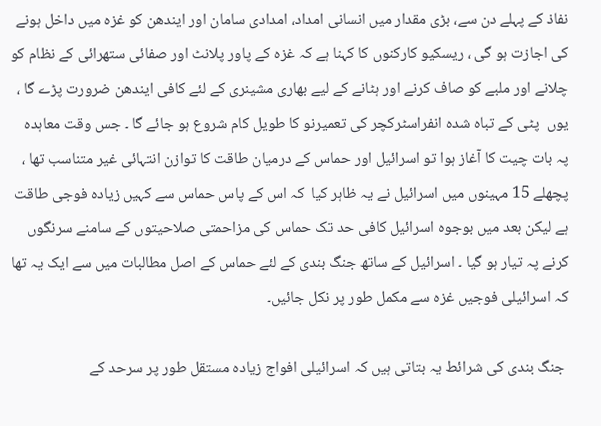نفاذ کے پہلے دن سے، بڑی مقدار میں انسانی امداد، امدادی سامان اور ایندھن کو غزہ میں داخل ہونے کی اجازت ہو گی ، ریسکیو کارکنوں کا کہنا ہے کہ غزہ کے پاور پلانٹ اور صفائی ستھرائی کے نظام کو چلانے اور ملبے کو صاف کرنے اور ہٹانے کے لیے بھاری مشینری کے لئے کافی ایندھن ضرورت پڑے گا ، یوں  پٹی کے تباہ شدہ انفراسٹرکچر کی تعمیرنو کا طویل کام شروع ہو جائے گا ۔ جس وقت معاہدہ پہ بات چیت کا آغاز ہوا تو اسرائیل اور حماس کے درمیان طاقت کا توازن انتہائی غیر متناسب تھا ، پچھلے 15 مہینوں میں اسرائیل نے یہ ظاہر کیا  کہ اس کے پاس حماس سے کہیں زیادہ فوجی طاقت ہے لیکن بعد میں بوجوہ اسرائیل کافی حد تک حماس کی مزاحمتی صلاحیتوں کے سامنے سرنگوں کرنے پہ تیار ہو گیا ۔ اسرائیل کے ساتھ جنگ بندی کے لئے حماس کے اصل مطالبات میں سے ایک یہ تھا کہ اسرائیلی فوجیں غزہ سے مکمل طور پر نکل جائیں۔

 جنگ بندی کی شرائط یہ بتاتی ہیں کہ اسرائیلی افواج زیادہ مستقل طور پر سرحد کے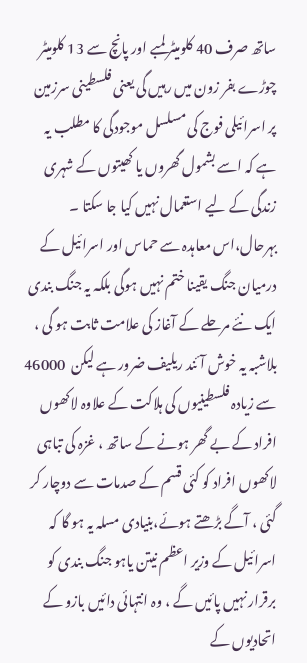ساتھ صرف 40 کلومیٹر لمبے اور پانچ سے 13 کلومیٹر چوڑے بفر زون میں رہیں گی یعنی فلسطینی سرزمین پر اسرائیلی فوج کی مسلسل موجودگی کا مطلب یہ ہے کہ اسے بشمول گھروں یا کھیتوں کے شہری زندگی کے لیے استعمال نہیں کیا جا سکتا ۔ بہرحال،اس معاہدہ سے حماس اور اسرائیل کے درمیان جنگ یقینا ختم نہیں ہوگی بلکہ یہ جنگ بندی ایک نئے مرحلے کے آغاز کی علامت ثابت ہو گی ، بلاشبہ یہ خوش آئند ریلیف ضرور ہے لیکن  46000 سے زیادہ فلسطینیوں کی ہلاکت کے علاوہ لاکھوں افراد کے بے گھر ہونے کے ساتھ ، غزہ کی تباہی  لاکھوں افراد کو کئی قسم کے صدمات سے دوچار کر گئی ، آگے بڑھتے ہوئے،بنیادی مسلہ یہ ہو گا کہ  اسرائیل کے وزیر اعظم نیتن یاہو جنگ بندی کو برقرار نہیں پائیں گے ، وہ انتہائی دائیں بازو کے اتحادیوں کے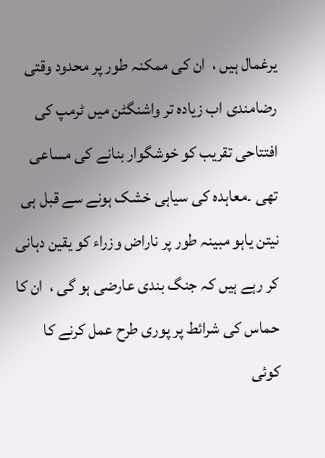یرغمال ہیں ،  ان کی ممکنہ طور پر محدود وقتی رضامندی اب زیادہ تر واشنگٹن میں ٹرمپ کی افتتاحی تقریب کو خوشگوار بنانے کی مساعی تھی ۔معاہدہ کی سیاہی خشک ہونے سے قبل ہی نیتن یاہو مبینہ طور پر ناراض وزراء کو یقین دہانی کر رہے ہیں کہ جنگ بندی عارضی ہو گی ،  ان کا حماس کی شرائط پر پوری طرح عمل کرنے کا کوئی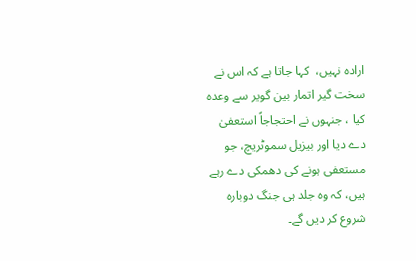ارادہ نہیں،  کہا جاتا ہے کہ اس نے سخت گیر اتمار بین گویر سے وعدہ کیا ، جنہوں نے احتجاجاً استعفیٰ دے دیا اور بیزیل سموٹریچ، جو مستعفی ہونے کی دھمکی دے رہے ہیں، کہ وہ جلد ہی جنگ دوبارہ شروع کر دیں گے۔